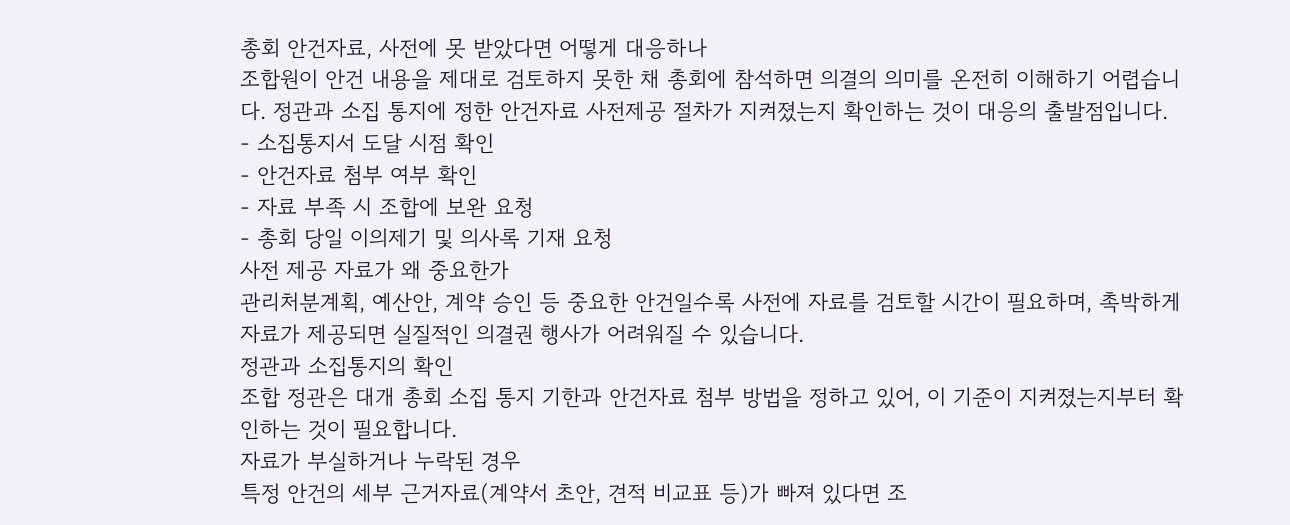총회 안건자료, 사전에 못 받았다면 어떻게 대응하나
조합원이 안건 내용을 제대로 검토하지 못한 채 총회에 참석하면 의결의 의미를 온전히 이해하기 어렵습니다. 정관과 소집 통지에 정한 안건자료 사전제공 절차가 지켜졌는지 확인하는 것이 대응의 출발점입니다.
- 소집통지서 도달 시점 확인
- 안건자료 첨부 여부 확인
- 자료 부족 시 조합에 보완 요청
- 총회 당일 이의제기 및 의사록 기재 요청
사전 제공 자료가 왜 중요한가
관리처분계획, 예산안, 계약 승인 등 중요한 안건일수록 사전에 자료를 검토할 시간이 필요하며, 촉박하게 자료가 제공되면 실질적인 의결권 행사가 어려워질 수 있습니다.
정관과 소집통지의 확인
조합 정관은 대개 총회 소집 통지 기한과 안건자료 첨부 방법을 정하고 있어, 이 기준이 지켜졌는지부터 확인하는 것이 필요합니다.
자료가 부실하거나 누락된 경우
특정 안건의 세부 근거자료(계약서 초안, 견적 비교표 등)가 빠져 있다면 조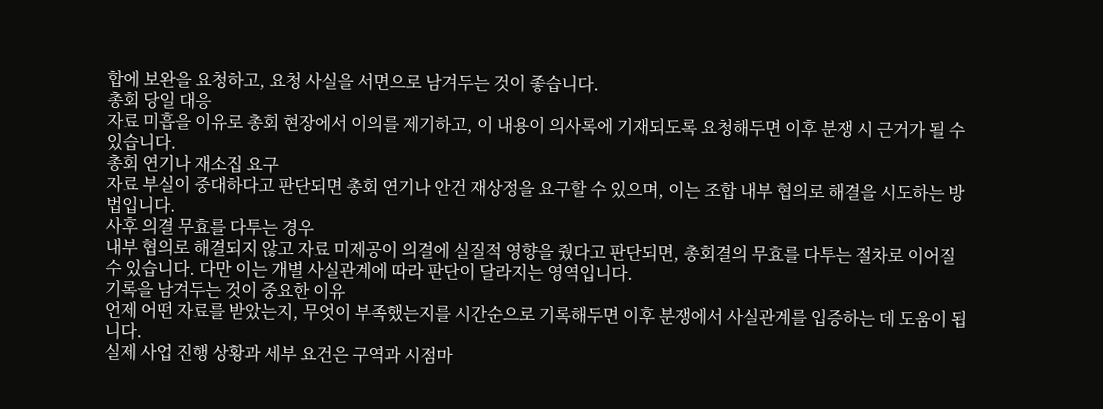합에 보완을 요청하고, 요청 사실을 서면으로 남겨두는 것이 좋습니다.
총회 당일 대응
자료 미흡을 이유로 총회 현장에서 이의를 제기하고, 이 내용이 의사록에 기재되도록 요청해두면 이후 분쟁 시 근거가 될 수 있습니다.
총회 연기나 재소집 요구
자료 부실이 중대하다고 판단되면 총회 연기나 안건 재상정을 요구할 수 있으며, 이는 조합 내부 협의로 해결을 시도하는 방법입니다.
사후 의결 무효를 다투는 경우
내부 협의로 해결되지 않고 자료 미제공이 의결에 실질적 영향을 줬다고 판단되면, 총회결의 무효를 다투는 절차로 이어질 수 있습니다. 다만 이는 개별 사실관계에 따라 판단이 달라지는 영역입니다.
기록을 남겨두는 것이 중요한 이유
언제 어떤 자료를 받았는지, 무엇이 부족했는지를 시간순으로 기록해두면 이후 분쟁에서 사실관계를 입증하는 데 도움이 됩니다.
실제 사업 진행 상황과 세부 요건은 구역과 시점마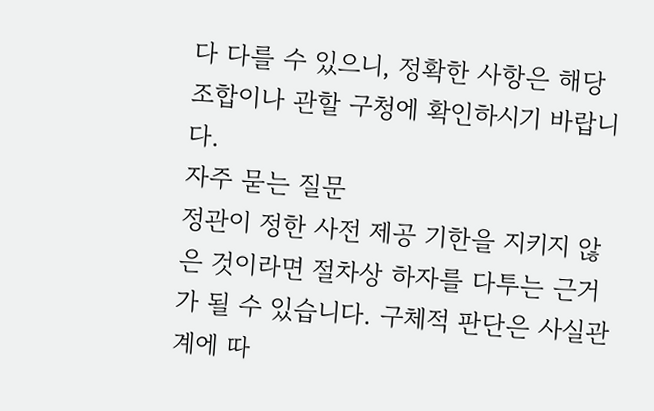다 다를 수 있으니, 정확한 사항은 해당 조합이나 관할 구청에 확인하시기 바랍니다.
자주 묻는 질문
정관이 정한 사전 제공 기한을 지키지 않은 것이라면 절차상 하자를 다투는 근거가 될 수 있습니다. 구체적 판단은 사실관계에 따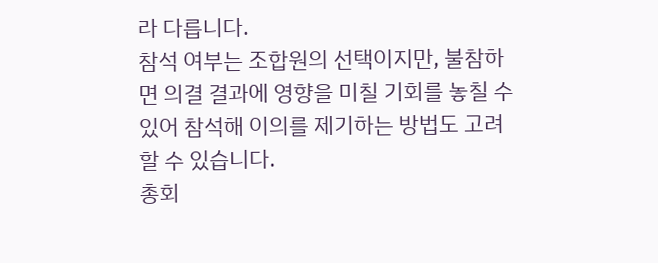라 다릅니다.
참석 여부는 조합원의 선택이지만, 불참하면 의결 결과에 영향을 미칠 기회를 놓칠 수 있어 참석해 이의를 제기하는 방법도 고려할 수 있습니다.
총회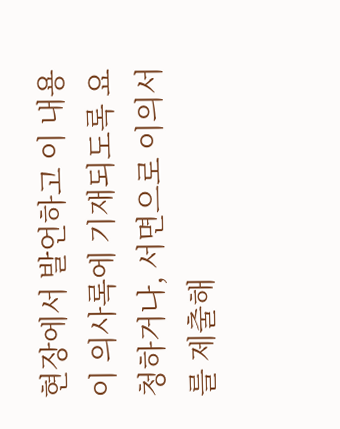현장에서 발언하고 이 내용이 의사록에 기재되도록 요청하거나, 서면으로 이의서를 제출해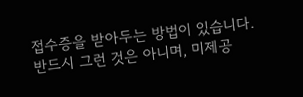접수증을 받아두는 방법이 있습니다.
반드시 그런 것은 아니며, 미제공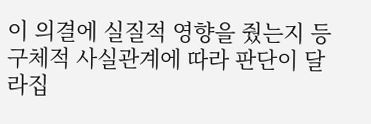이 의결에 실질적 영향을 줬는지 등 구체적 사실관계에 따라 판단이 달라집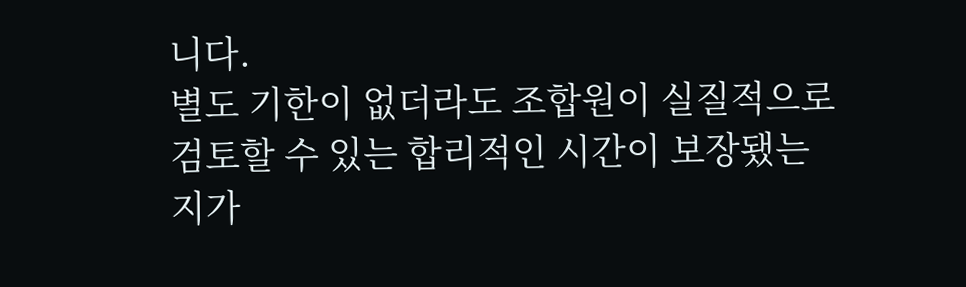니다.
별도 기한이 없더라도 조합원이 실질적으로 검토할 수 있는 합리적인 시간이 보장됐는지가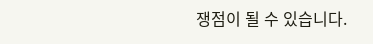쟁점이 될 수 있습니다.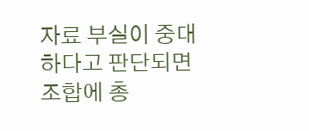자료 부실이 중대하다고 판단되면 조합에 총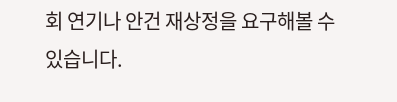회 연기나 안건 재상정을 요구해볼 수 있습니다.